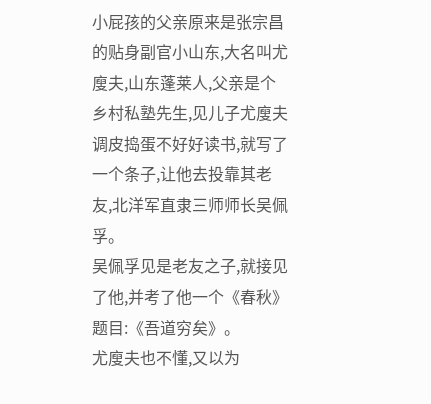小屁孩的父亲原来是张宗昌的贴身副官小山东,大名叫尤廋夫,山东蓬莱人,父亲是个乡村私塾先生,见儿子尤廋夫调皮捣蛋不好好读书,就写了一个条子,让他去投靠其老友,北洋军直隶三师师长吴佩孚。
吴佩孚见是老友之子,就接见了他,并考了他一个《春秋》题目:《吾道穷矣》。
尤廋夫也不懂,又以为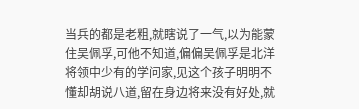当兵的都是老粗,就瞎说了一气,以为能蒙住吴佩孚,可他不知道,偏偏吴佩孚是北洋将领中少有的学问家,见这个孩子明明不懂却胡说八道,留在身边将来没有好处,就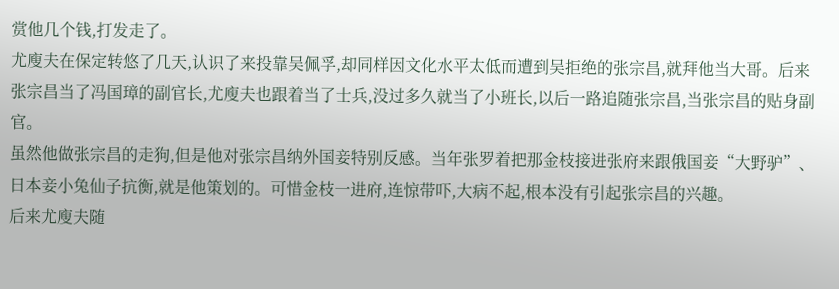赏他几个钱,打发走了。
尤廋夫在保定转悠了几天,认识了来投靠吴佩孚,却同样因文化水平太低而遭到吴拒绝的张宗昌,就拜他当大哥。后来张宗昌当了冯国璋的副官长,尤廋夫也跟着当了士兵,没过多久就当了小班长,以后一路追随张宗昌,当张宗昌的贴身副官。
虽然他做张宗昌的走狗,但是他对张宗昌纳外国妾特别反感。当年张罗着把那金枝接进张府来跟俄国妾“大野驴”、日本妾小兔仙子抗衡,就是他策划的。可惜金枝一进府,连惊带吓,大病不起,根本没有引起张宗昌的兴趣。
后来尤廋夫随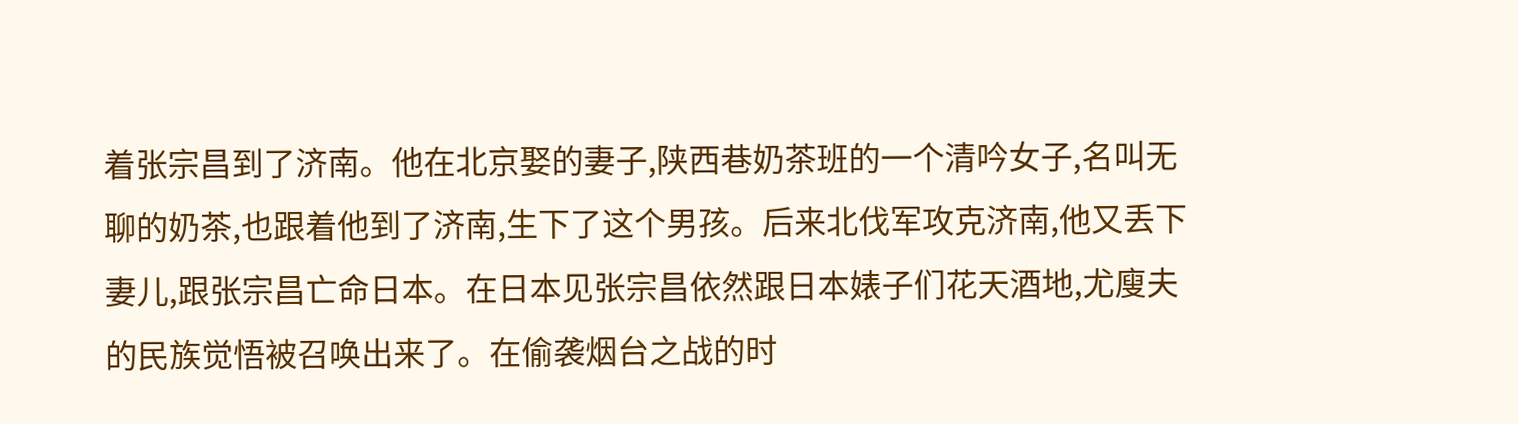着张宗昌到了济南。他在北京娶的妻子,陕西巷奶茶班的一个清吟女子,名叫无聊的奶茶,也跟着他到了济南,生下了这个男孩。后来北伐军攻克济南,他又丢下妻儿,跟张宗昌亡命日本。在日本见张宗昌依然跟日本婊子们花天酒地,尤廋夫的民族觉悟被召唤出来了。在偷袭烟台之战的时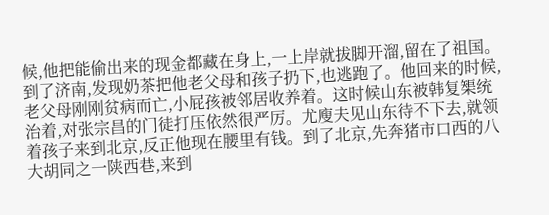候,他把能偷出来的现金都藏在身上,一上岸就拔脚开溜,留在了祖国。
到了济南,发现奶茶把他老父母和孩子扔下,也逃跑了。他回来的时候,老父母刚刚贫病而亡,小屁孩被邻居收养着。这时候山东被韩复榘统治着,对张宗昌的门徒打压依然很严厉。尤廋夫见山东待不下去,就领着孩子来到北京,反正他现在腰里有钱。到了北京,先奔猪市口西的八大胡同之一陕西巷,来到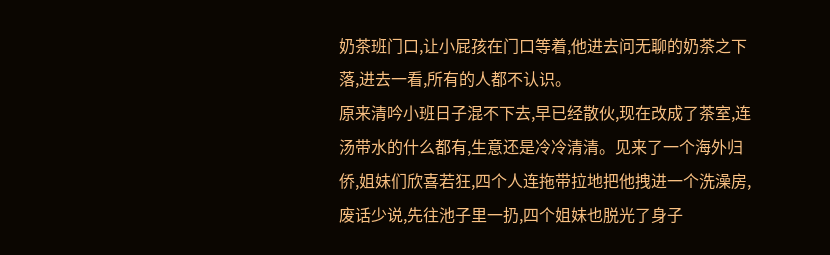奶茶班门口,让小屁孩在门口等着,他进去问无聊的奶茶之下落,进去一看,所有的人都不认识。
原来清吟小班日子混不下去,早已经散伙,现在改成了茶室,连汤带水的什么都有,生意还是冷冷清清。见来了一个海外归侨,姐妹们欣喜若狂,四个人连拖带拉地把他拽进一个洗澡房,废话少说,先往池子里一扔,四个姐妹也脱光了身子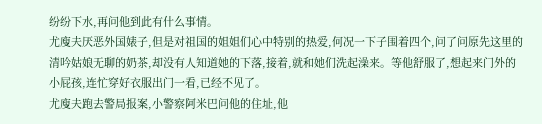纷纷下水,再问他到此有什么事情。
尤廋夫厌恶外国婊子,但是对祖国的姐姐们心中特别的热爱,何况一下子围着四个,问了问原先这里的清吟姑娘无聊的奶茶,却没有人知道她的下落,接着,就和她们洗起澡来。等他舒服了,想起来门外的小屁孩,连忙穿好衣服出门一看,已经不见了。
尤廋夫跑去警局报案,小警察阿米巴问他的住址,他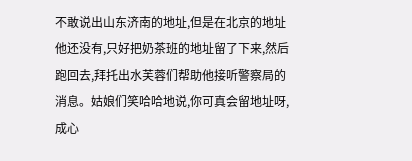不敢说出山东济南的地址,但是在北京的地址他还没有,只好把奶茶班的地址留了下来,然后跑回去,拜托出水芙蓉们帮助他接听警察局的消息。姑娘们笑哈哈地说,你可真会留地址呀,成心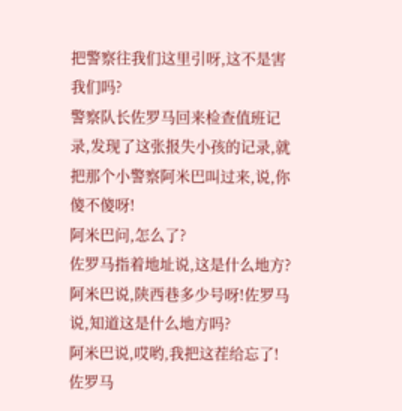把警察往我们这里引呀,这不是害我们吗?
警察队长佐罗马回来检查值班记录,发现了这张报失小孩的记录,就把那个小警察阿米巴叫过来,说,你傻不傻呀!
阿米巴问,怎么了?
佐罗马指着地址说,这是什么地方?
阿米巴说,陕西巷多少号呀!佐罗马说,知道这是什么地方吗?
阿米巴说,哎哟,我把这茬给忘了!
佐罗马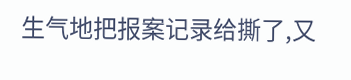生气地把报案记录给撕了,又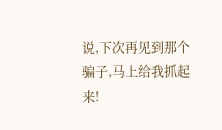说,下次再见到那个骗子,马上给我抓起来!